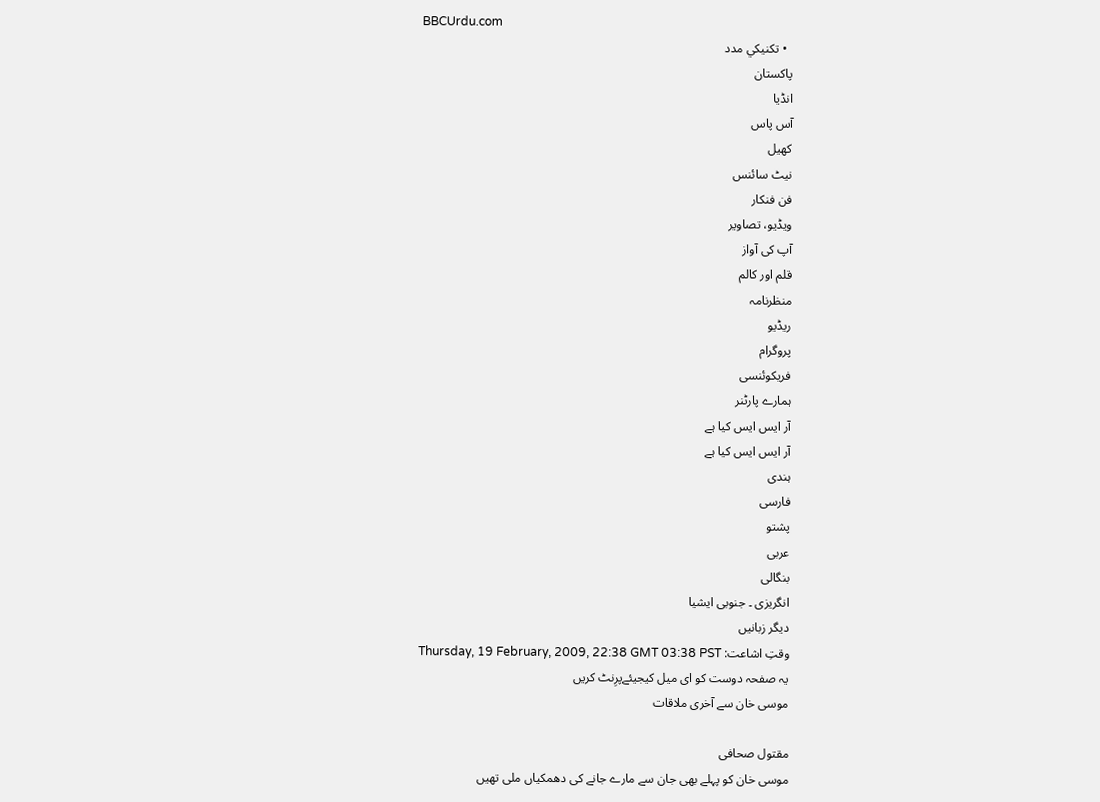BBCUrdu.com
  • تکنيکي مدد
پاکستان
انڈیا
آس پاس
کھیل
نیٹ سائنس
فن فنکار
ویڈیو، تصاویر
آپ کی آواز
قلم اور کالم
منظرنامہ
ریڈیو
پروگرام
فریکوئنسی
ہمارے پارٹنر
آر ایس ایس کیا ہے
آر ایس ایس کیا ہے
ہندی
فارسی
پشتو
عربی
بنگالی
انگریزی ۔ جنوبی ایشیا
دیگر زبانیں
وقتِ اشاعت: Thursday, 19 February, 2009, 22:38 GMT 03:38 PST
یہ صفحہ دوست کو ای میل کیجیئےپرِنٹ کریں
موسی خان سے آخری ملاقات

مقتول صحافی
موسی خان کو پہلے بھی جان سے مارے جانے کی دھمکیاں ملی تھیں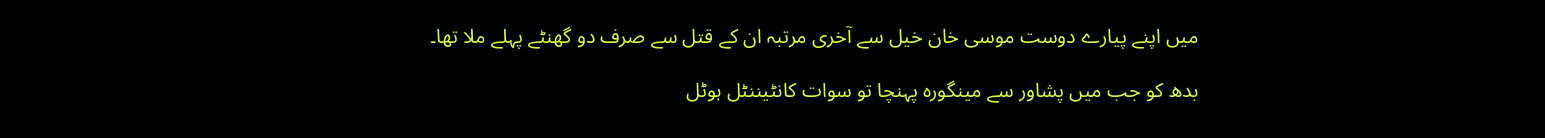میں اپنے پیارے دوست موسی خان خیل سے آخری مرتبہ ان کے قتل سے صرف دو گھنٹے پہلے ملا تھا۔

بدھ کو جب میں پشاور سے مینگورہ پہنچا تو سوات کانٹیننٹل ہوٹل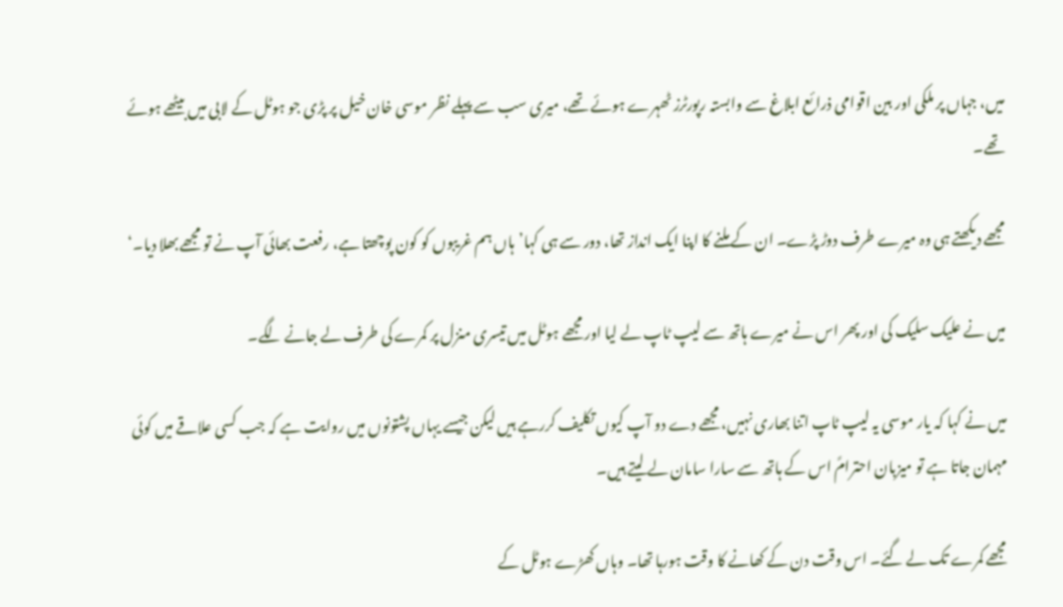میں، جہاں پر ملکی اور بین اقوامی ذرائع ابلاغ سے وابستہ رپورٹرز ٹھہرے ہوئے تھے، میری سب سے پہلے نظر موسی خان خیل پر پڑی جو ہوٹل کے لابی میں بیٹھے ہوئے تھے۔

مجھے دیکھتے ہی وہ میرے طرف دوڑ پڑے۔ ان کے ملنے کا اپنا ایک انداز تھا، دور سے ہی کہا’ہاں ہم غریبوں کو کون پوچھتا ہے، رفعت بھائی آپ نے تو مجھے بھلا دیا۔‘

میں نے علیک سلیک کی اور پھر اس نے میرے ہاتھ سے لیپ ٹاپ لے لیا اور مجھے ہوٹل میں تیسری منزل پر کمرے کی طرف لے جانے لگے۔

میں نے کہا کہ یار موسی یہ لیپ ٹاپ اتنا بھاری نہیں، مجھے دے دو آپ کیوں تکلیف کررہے ہیں لیکن جیسے یہاں پشتونوں میں روایت ہے کہ جب کسی علاقے میں کوئی مہمان جاتا ہے تو میزبان احترامً اس کے ہاتھ سے سارا سامان لے لیتے ہیں۔

مجھے کمرے تک لے گئے۔ اس وقت دن کے کھانے کا وقت ہورہا تھا۔ وہاں کھڑے ہوٹل کے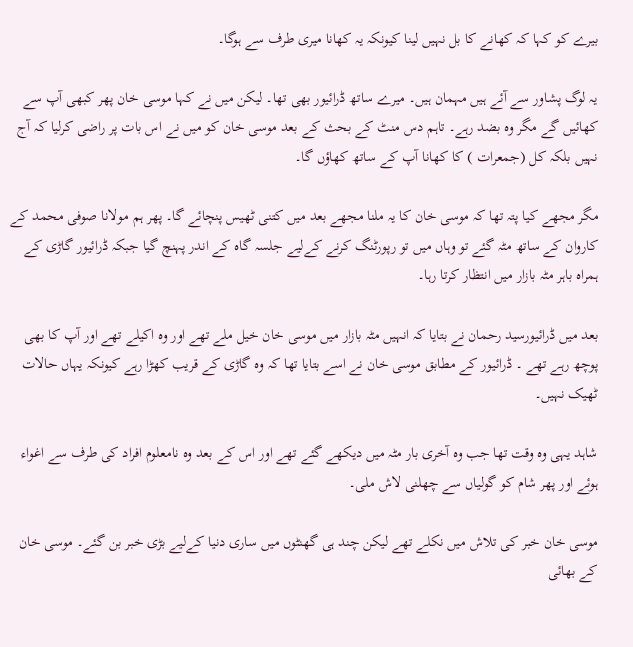بیرے کو کہا کہ کھانے کا بل نہیں لینا کیونکہ یہ کھانا میری طرف سے ہوگا۔

یہ لوگ پشاور سے آئے ہیں مہمان ہیں۔ میرے ساتھ ڈرائیور بھی تھا۔ لیکن میں نے کہا موسی خان پھر کبھی آپ سے کھائیں گے مگر وہ بضد رہے۔ تاہم دس منٹ کے بحث کے بعد موسی خان کو میں نے اس بات پر راضی کرلیا کہ آج نہیں بلکہ کل (جمعرات ) کا کھانا آپ کے ساتھ کھاؤں گا۔

مگر مجھے کیا پتہ تھا کہ موسی خان کا یہ ملنا مجھے بعد میں کتنی ٹھیس پنچائے گا۔ پھر ہم مولانا صوفی محمد کے کاروان کے ساتھ مٹہ گئے تو وہاں میں تو رپورٹنگ کرنے کےلیے جلسہ گاہ کے اندر پہنچ گیا جبکہ ڈرائیور گاڑی کے ہمراہ باہر مٹہ بازار میں انتظار کرتا رہا۔

بعد میں ڈرائیورسید رحمان نے بتایا کہ انہیں مٹہ بازار میں موسی خان خیل ملے تھے اور وہ اکیلے تھے اور آپ کا بھی پوچھ رہے تھے ۔ ڈرائیور کے مطابق موسی خان نے اسے بتایا تھا کہ وہ گاڑی کے قریب کھڑا رہے کیونکہ یہاں حالات ٹھیک نہیں۔

شاہد یہی وہ وقت تھا جب وہ آخری بار مٹہ میں دیکھے گئے تھے اور اس کے بعد وہ نامعلوم افراد کی طرف سے اغواء ہوئے اور پھر شام کو گولیاں سے چھلنی لاش ملی۔

موسی خان خبر کی تلاش میں نکلے تھے لیکن چند ہی گھنٹوں میں ساری دنیا کےلیے بڑی خبر بن گئے۔ موسی خان کے بھائی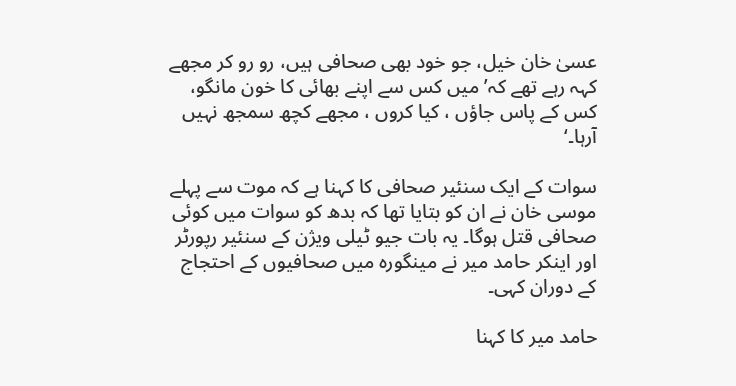عسیٰ خان خیل، جو خود بھی صحافی ہیں، رو رو کر مجھے کہہ رہے تھے کہ’میں کس سے اپنے بھائی کا خون مانگو، کس کے پاس جاؤں ، کیا کروں ، مجھے کچھ سمجھ نہیں آرہا۔‘

سوات کے ایک سنئیر صحافی کا کہنا ہے کہ موت سے پہلے موسی خان نے ان کو بتایا تھا کہ بدھ کو سوات میں کوئی صحافی قتل ہوگا۔ یہ بات جیو ٹیلی ویژن کے سنئیر رپورٹر اور اینکر حامد میر نے مینگورہ میں صحافیوں کے احتجاج کے دوران کہی۔

حامد میر کا کہنا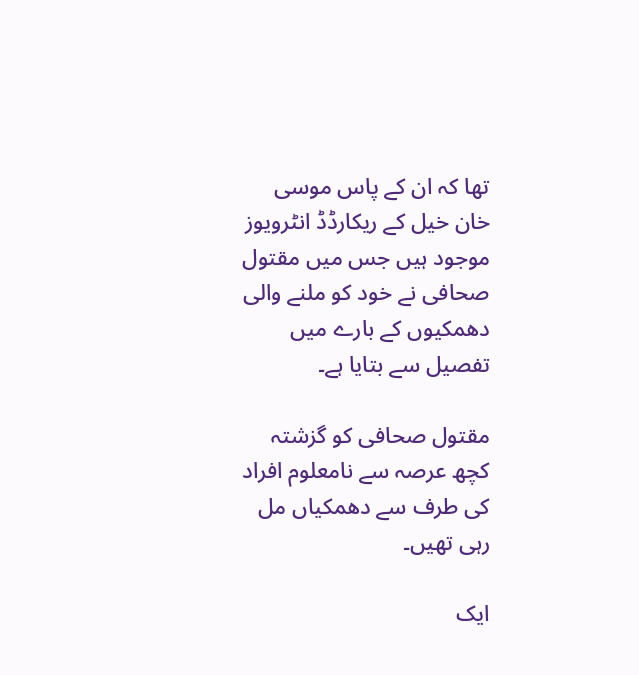تھا کہ ان کے پاس موسی خان خیل کے ریکارڈڈ انٹرویوز موجود ہیں جس میں مقتول صحافی نے خود کو ملنے والی دھمکیوں کے بارے میں تفصیل سے بتایا ہے۔

مقتول صحافی کو گزشتہ کچھ عرصہ سے نامعلوم افراد کی طرف سے دھمکیاں مل رہی تھیں۔

ایک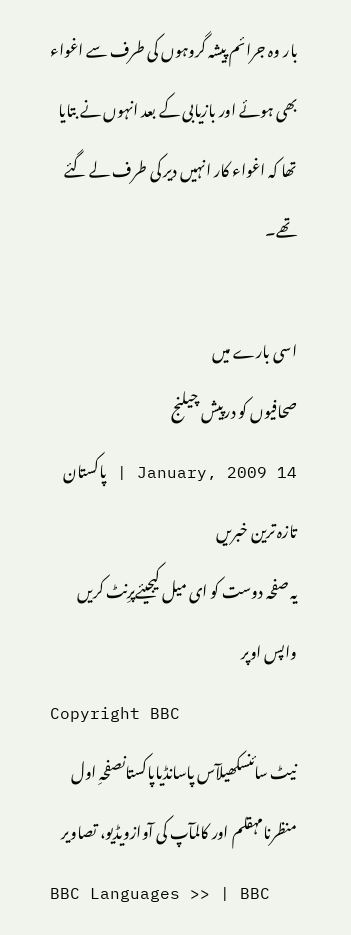بار وہ جرائم پیشہ گروہوں کی طرف سے اغواء بھی ہوئے اور بازیابی کے بعد انہوں نے بتایا تھا کہ اغواء کار انہیں دیر کی طرف لے گئے تھے۔

اسی بارے میں
صحافیوں کو درپیش چیلنج
14 January, 2009 | پاکستان
تازہ ترین خبریں
یہ صفحہ دوست کو ای میل کیجیئےپرِنٹ کریں
واپس اوپر
Copyright BBC
نیٹ سائنسکھیلآس پاسانڈیاپاکستانصفحہِ اول
منظرنامہقلم اور کالمآپ کی آوازویڈیو، تصاویر
BBC Languages >> | BBC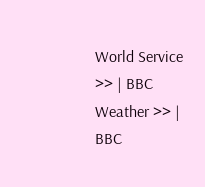World Service >> | BBC Weather >> | BBC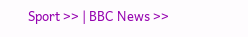Sport >> | BBC News >>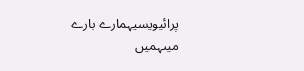پرائیویسیہمارے بارے میںہمیں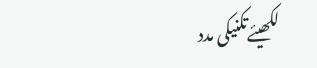لکھیئےتکنیکی مدد